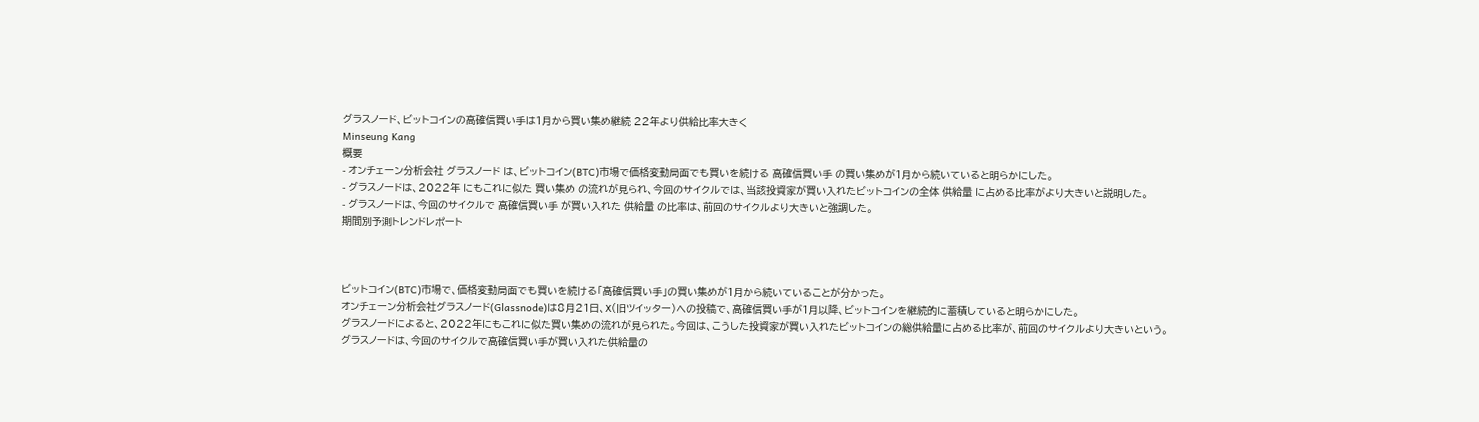グラスノード、ビットコインの高確信買い手は1月から買い集め継続 22年より供給比率大きく
Minseung Kang
概要
- オンチェーン分析会社 グラスノード は、ビットコイン(BTC)市場で価格変動局面でも買いを続ける 高確信買い手 の買い集めが1月から続いていると明らかにした。
- グラスノードは、2022年 にもこれに似た 買い集め の流れが見られ、今回のサイクルでは、当該投資家が買い入れたビットコインの全体 供給量 に占める比率がより大きいと説明した。
- グラスノードは、今回のサイクルで 高確信買い手 が買い入れた 供給量 の比率は、前回のサイクルより大きいと強調した。
期間別予測トレンドレポート



ビットコイン(BTC)市場で、価格変動局面でも買いを続ける「高確信買い手」の買い集めが1月から続いていることが分かった。
オンチェーン分析会社グラスノード(Glassnode)は8月21日、X(旧ツイッター)への投稿で、高確信買い手が1月以降、ビットコインを継続的に蓄積していると明らかにした。
グラスノードによると、2022年にもこれに似た買い集めの流れが見られた。今回は、こうした投資家が買い入れたビットコインの総供給量に占める比率が、前回のサイクルより大きいという。
グラスノードは、今回のサイクルで高確信買い手が買い入れた供給量の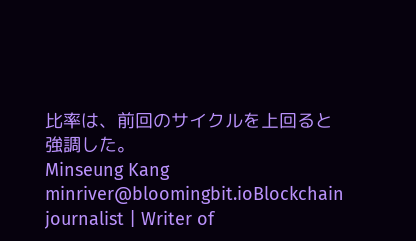比率は、前回のサイクルを上回ると強調した。
Minseung Kang
minriver@bloomingbit.ioBlockchain journalist | Writer of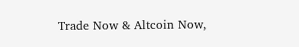Trade Now & Altcoin Now,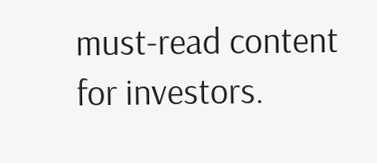must-read content for investors.